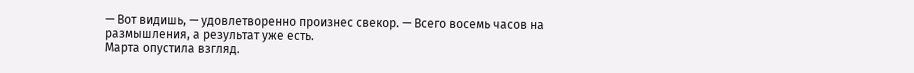— Вот видишь, — удовлетворенно произнес свекор. — Всего восемь часов на размышления, а результат уже есть.
Марта опустила взгляд.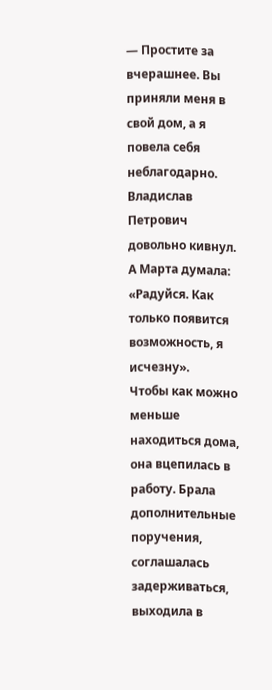— Простите за вчерашнее. Вы приняли меня в свой дом, а я повела себя неблагодарно.
Владислав Петрович довольно кивнул.
А Марта думала: «Радуйся. Как только появится возможность, я исчезну».
Чтобы как можно меньше находиться дома, она вцепилась в работу. Брала дополнительные поручения, соглашалась задерживаться, выходила в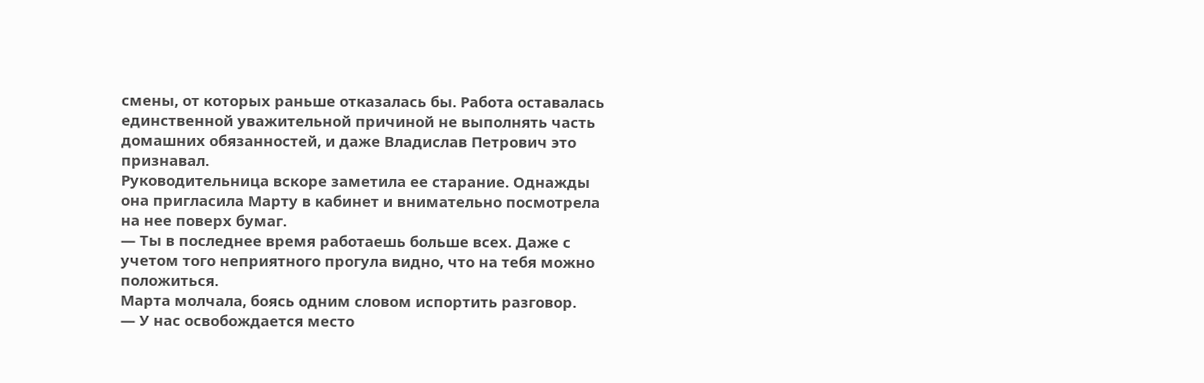смены, от которых раньше отказалась бы. Работа оставалась единственной уважительной причиной не выполнять часть домашних обязанностей, и даже Владислав Петрович это признавал.
Руководительница вскоре заметила ее старание. Однажды она пригласила Марту в кабинет и внимательно посмотрела на нее поверх бумаг.
— Ты в последнее время работаешь больше всех. Даже с учетом того неприятного прогула видно, что на тебя можно положиться.
Марта молчала, боясь одним словом испортить разговор.
— У нас освобождается место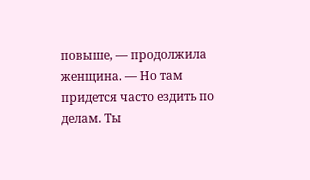повыше, — продолжила женщина. — Но там придется часто ездить по делам. Ты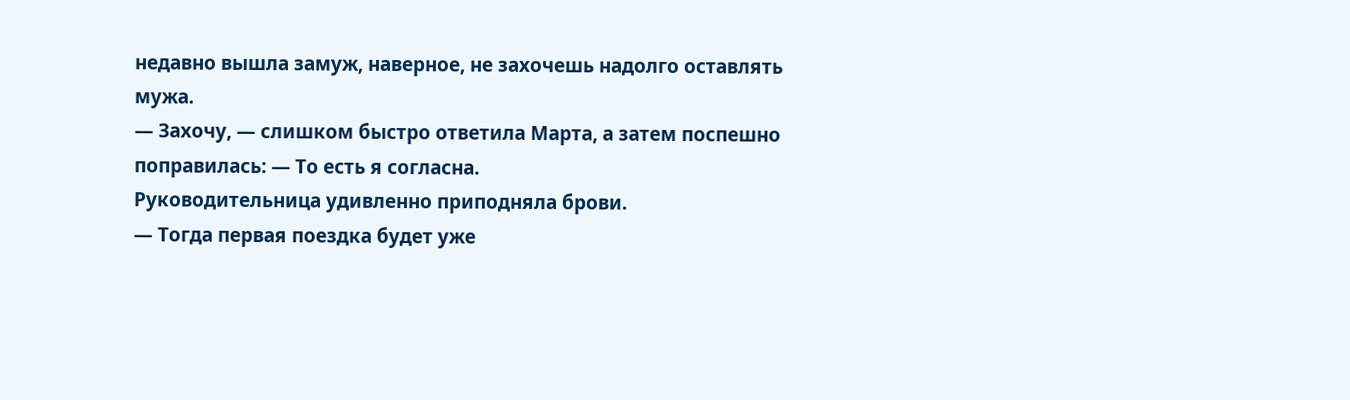недавно вышла замуж, наверное, не захочешь надолго оставлять мужа.
— Захочу, — слишком быстро ответила Марта, а затем поспешно поправилась: — То есть я согласна.
Руководительница удивленно приподняла брови.
— Тогда первая поездка будет уже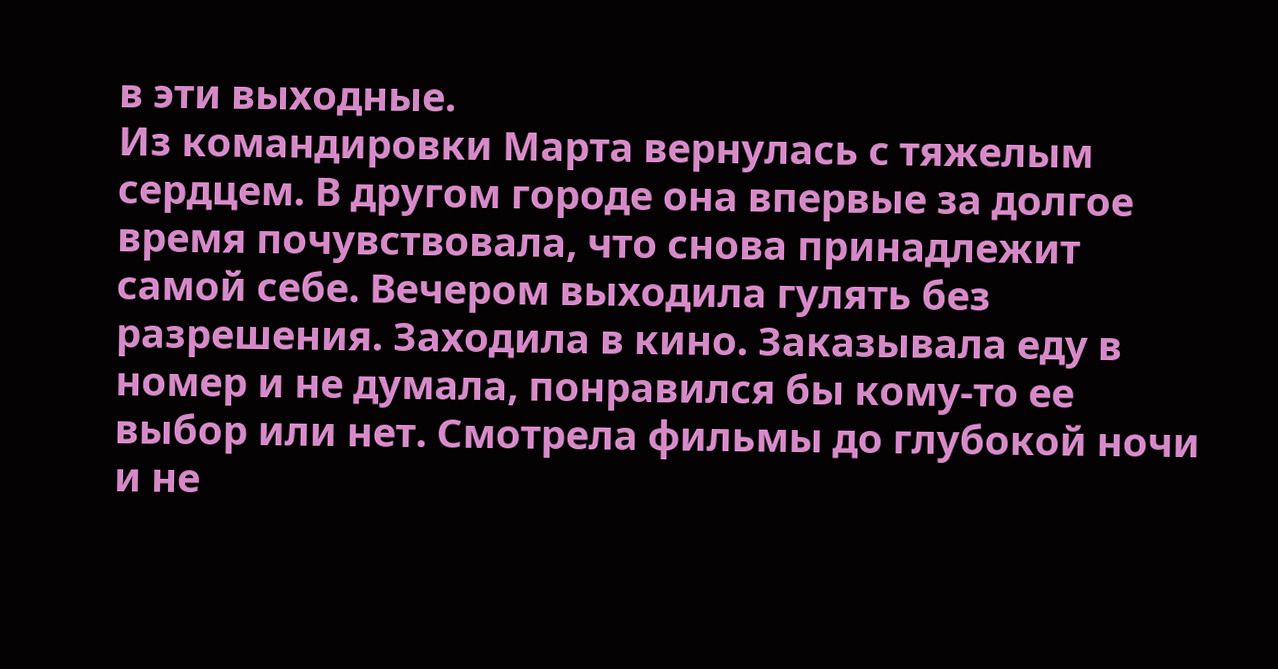в эти выходные.
Из командировки Марта вернулась с тяжелым сердцем. В другом городе она впервые за долгое время почувствовала, что снова принадлежит самой себе. Вечером выходила гулять без разрешения. Заходила в кино. Заказывала еду в номер и не думала, понравился бы кому-то ее выбор или нет. Смотрела фильмы до глубокой ночи и не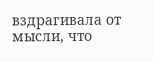вздрагивала от мысли, что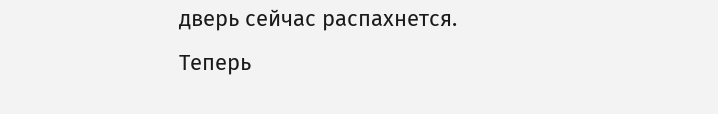дверь сейчас распахнется.
Теперь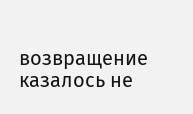возвращение казалось не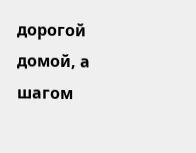дорогой домой, а шагом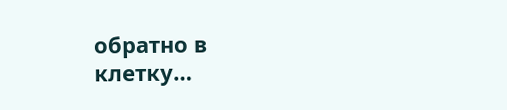обратно в клетку…